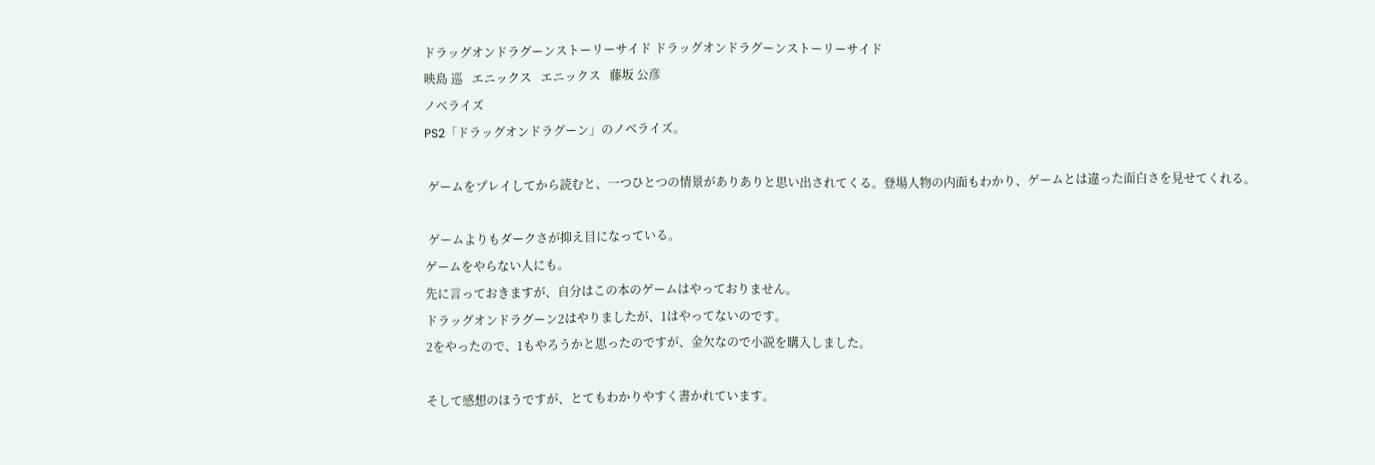ドラッグオンドラグーンストーリーサイド ドラッグオンドラグーンストーリーサイド
映島 巡   エニックス   エニックス   藤坂 公彦
ノベライズ
PS2「ドラッグオンドラグーン」のノベライズ。

 ゲームをプレイしてから読むと、一つひとつの情景がありありと思い出されてくる。登場人物の内面もわかり、ゲームとは違った面白さを見せてくれる。

 ゲームよりもダークさが抑え目になっている。
ゲームをやらない人にも。
先に言っておきますが、自分はこの本のゲームはやっておりません。
ドラッグオンドラグーン2はやりましたが、1はやってないのです。
2をやったので、1もやろうかと思ったのですが、金欠なので小説を購入しました。

そして感想のほうですが、とてもわかりやすく書かれています。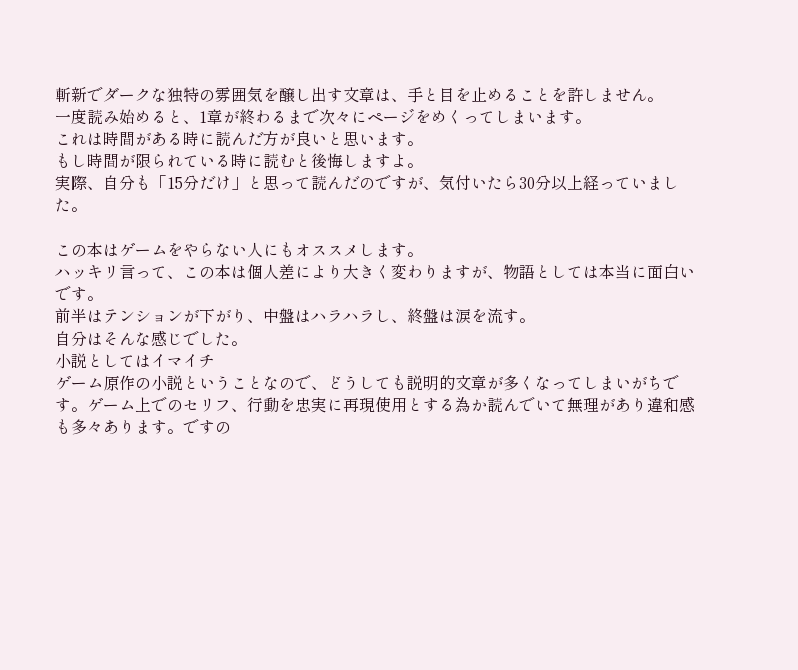斬新でダークな独特の雰囲気を醸し出す文章は、手と目を止めることを許しません。
一度読み始めると、1章が終わるまで次々にページをめくってしまいます。
これは時間がある時に読んだ方が良いと思います。
もし時間が限られている時に読むと後悔しますよ。
実際、自分も「15分だけ」と思って読んだのですが、気付いたら30分以上経っていました。

この本はゲームをやらない人にもオススメします。
ハッキリ言って、この本は個人差により大きく変わりますが、物語としては本当に面白いです。
前半はテンションが下がり、中盤はハラハラし、終盤は涙を流す。
自分はそんな感じでした。
小説としてはイマイチ
ゲーム原作の小説ということなので、どうしても説明的文章が多くなってしまいがちです。ゲーム上でのセリフ、行動を忠実に再現使用とする為か読んでいて無理があり違和感も多々あります。ですの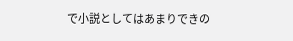で小説としてはあまりできの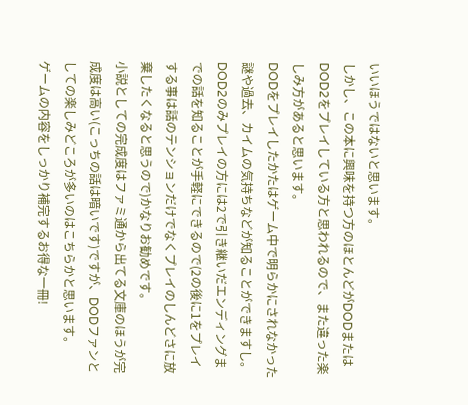いいほうではないと思います。
しかし、この本に興味を持つ方のほとんどがDODまたはDOD2をプレイしている方と思われるので、また違った楽しみ方があると思います。
DODをプレイしたかたはゲーム中で明らかにされなかった謎や過去、カイムの気持ちなどが知ることができますし。
DOD2のみプレイの方には2で引き継いだエンディングまでの話を知ることが手軽にできるので(2の後に1をプレイする事は話のテンションだけでなくプレイのしんどさに放棄したくなると思うので)かなりお勧めです。
小説としての完成度はファミ通から出てる文庫のほうが完成度は高い(こっちの話は暗いです)ですが、DODファンとしての楽しみどころが多いのはこちらかと思います。
ゲームの内容をしっかり補完するお得な一冊!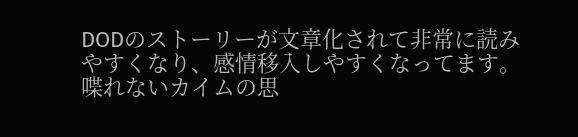DODのストーリーが文章化されて非常に読みやすくなり、感情移入しやすくなってます。喋れないカイムの思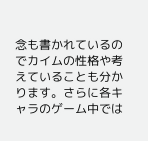念も書かれているのでカイムの性格や考えていることも分かります。さらに各キャラのゲーム中では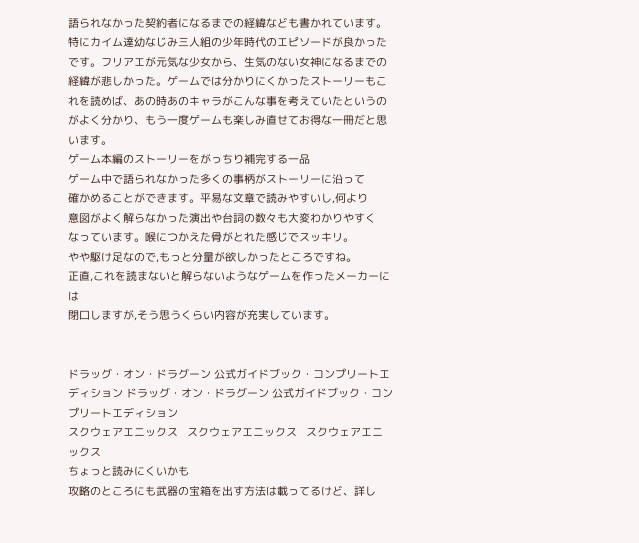語られなかった契約者になるまでの経緯なども書かれています。特にカイム達幼なじみ三人組の少年時代のエピソードが良かったです。フリアエが元気な少女から、生気のない女神になるまでの経緯が悲しかった。ゲームでは分かりにくかったストーリーもこれを読めば、あの時あのキャラがこんな事を考えていたというのがよく分かり、もう一度ゲームも楽しみ直せてお得な一冊だと思います。
ゲーム本編のストーリーをがっちり補完する一品
ゲーム中で語られなかった多くの事柄がストーリーに沿って
確かめることができます。平易な文章で読みやすいし,何より
意図がよく解らなかった演出や台詞の数々も大変わかりやすく
なっています。喉につかえた骨がとれた感じでスッキリ。
やや駆け足なので,もっと分量が欲しかったところですね。
正直,これを読まないと解らないようなゲームを作ったメーカーには
閉口しますが,そう思うくらい内容が充実しています。


ドラッグ・オン・ドラグーン 公式ガイドブック・コンプリートエディション ドラッグ・オン・ドラグーン 公式ガイドブック・コンプリートエディション
スクウェアエニックス   スクウェアエニックス   スクウェアエニックス
ちょっと読みにくいかも
攻略のところにも武器の宝箱を出す方法は載ってるけど、詳し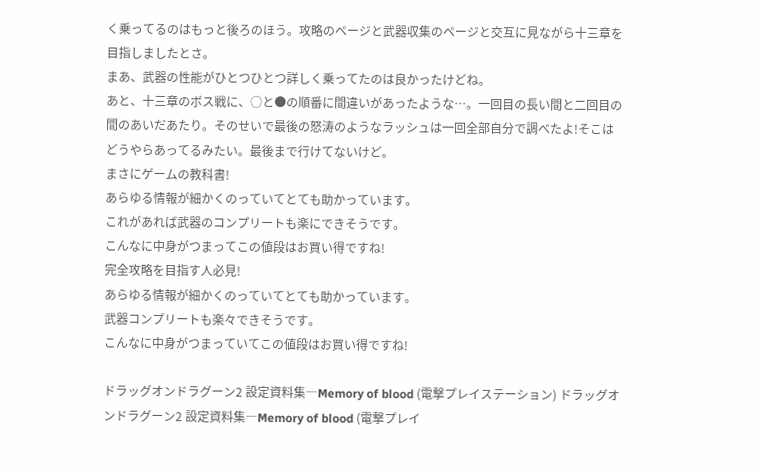く乗ってるのはもっと後ろのほう。攻略のページと武器収集のページと交互に見ながら十三章を目指しましたとさ。
まあ、武器の性能がひとつひとつ詳しく乗ってたのは良かったけどね。
あと、十三章のボス戦に、○と●の順番に間違いがあったような…。一回目の長い間と二回目の間のあいだあたり。そのせいで最後の怒涛のようなラッシュは一回全部自分で調べたよ!そこはどうやらあってるみたい。最後まで行けてないけど。
まさにゲームの教科書!
あらゆる情報が細かくのっていてとても助かっています。
これがあれば武器のコンプリートも楽にできそうです。
こんなに中身がつまってこの値段はお買い得ですね!
完全攻略を目指す人必見!
あらゆる情報が細かくのっていてとても助かっています。
武器コンプリートも楽々できそうです。
こんなに中身がつまっていてこの値段はお買い得ですね!

ドラッグオンドラグーン2 設定資料集―Memory of blood (電撃プレイステーション) ドラッグオンドラグーン2 設定資料集―Memory of blood (電撃プレイ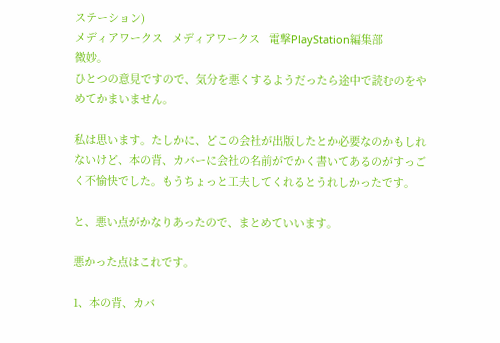ステーション)
メディアワークス   メディアワークス   電撃PlayStation編集部
微妙。
ひとつの意見ですので、気分を悪くするようだったら途中で読むのをやめてかまいません。

私は思います。たしかに、どこの会社が出版したとか必要なのかもしれないけど、本の背、カバーに会社の名前がでかく書いてあるのがすっごく不愉快でした。もうちょっと工夫してくれるとうれしかったです。

と、悪い点がかなりあったので、まとめていいます。

悪かった点はこれです。

1、本の背、カバ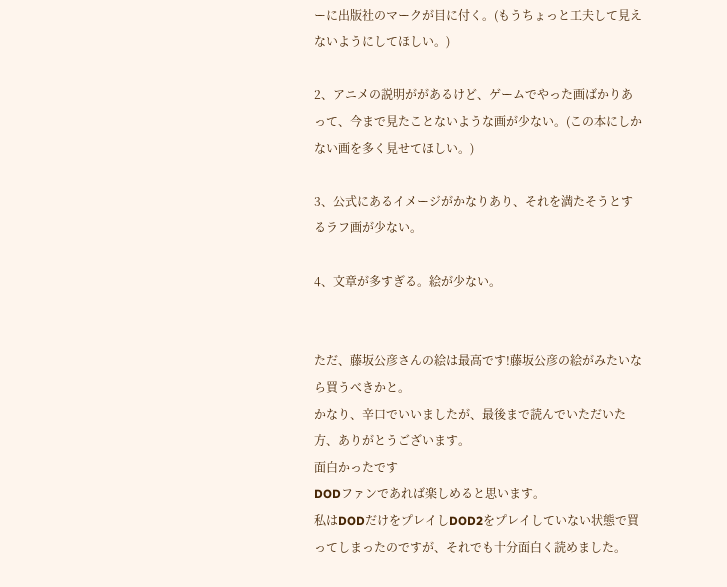ーに出版社のマークが目に付く。(もうちょっと工夫して見えないようにしてほしい。)

2、アニメの説明ががあるけど、ゲームでやった画ばかりあって、今まで見たことないような画が少ない。(この本にしかない画を多く見せてほしい。)

3、公式にあるイメージがかなりあり、それを満たそうとするラフ画が少ない。

4、文章が多すぎる。絵が少ない。


ただ、藤坂公彦さんの絵は最高です!藤坂公彦の絵がみたいなら買うべきかと。
かなり、辛口でいいましたが、最後まで読んでいただいた方、ありがとうございます。
面白かったです
DODファンであれば楽しめると思います。
私はDODだけをプレイしDOD2をプレイしていない状態で買ってしまったのですが、それでも十分面白く読めました。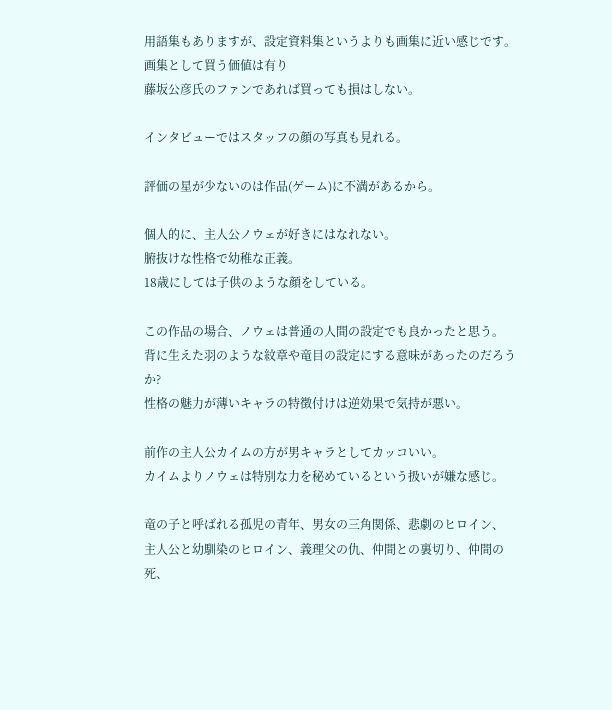用語集もありますが、設定資料集というよりも画集に近い感じです。
画集として買う価値は有り
藤坂公彦氏のファンであれば買っても損はしない。

インタビューではスタッフの顔の写真も見れる。

評価の星が少ないのは作品(ゲーム)に不満があるから。

個人的に、主人公ノウェが好きにはなれない。
腑抜けな性格で幼稚な正義。
18歳にしては子供のような顔をしている。

この作品の場合、ノウェは普通の人間の設定でも良かったと思う。
背に生えた羽のような紋章や竜目の設定にする意味があったのだろうか?
性格の魅力が薄いキャラの特徴付けは逆効果で気持が悪い。

前作の主人公カイムの方が男キャラとしてカッコいい。
カイムよりノウェは特別な力を秘めているという扱いが嫌な感じ。

竜の子と呼ばれる孤児の青年、男女の三角関係、悲劇のヒロイン、
主人公と幼馴染のヒロイン、義理父の仇、仲間との裏切り、仲間の死、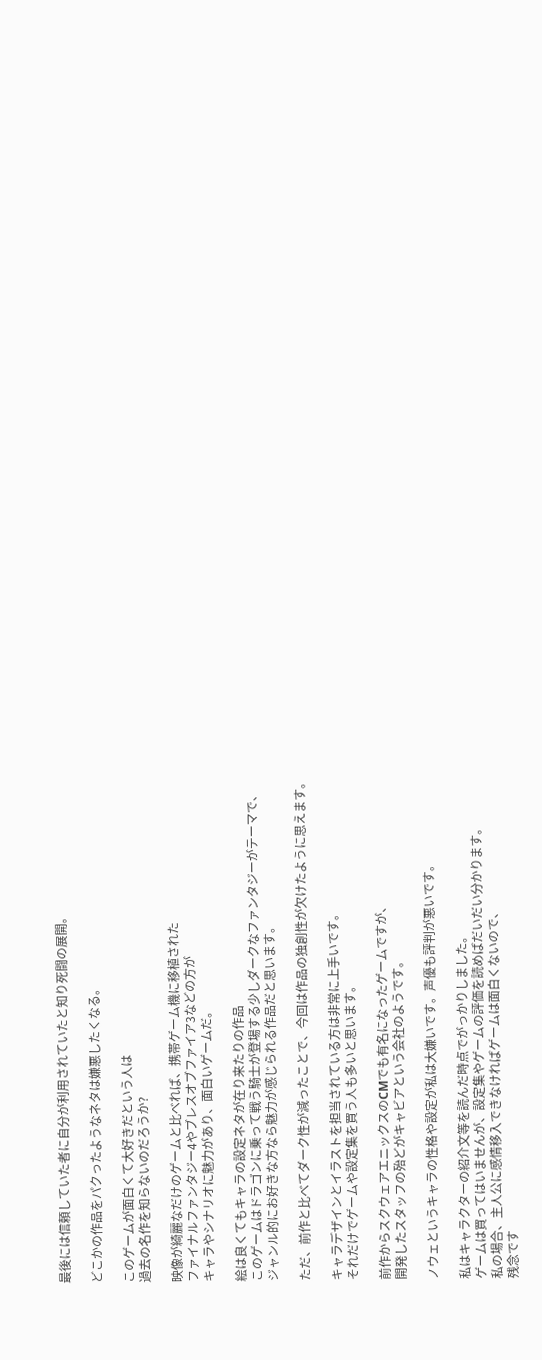最後には信頼していた者に自分が利用されていたと知り死闘の展開。

どこかの作品をパクったようなネタは嫌悪したくなる。

このゲームが面白くて大好きだという人は
過去の名作を知らないのだろうか?

映像が綺麗なだけのゲームと比べれば、携帯ゲーム機に移植された
ファイナルファンタジー4やブレスオブファイア3などの方が
キャラやシナリオに魅力があり、面白いゲームだ。

絵は良くてもキャラの設定ネタが在り来たりの作品
このゲームはドラゴンに乗って戦う騎士が登場する少しダークなファンタジーがテーマで、
ジャンル的にお好きな方なら魅力が感じられる作品だと思います。

ただ、前作と比べてダーク性が減ったことで、今回は作品の独創性が欠けたように思えます。

キャラデザインとイラストを担当されている方は非常に上手いです。
それだけでゲームや設定集を買う人も多いと思います。

前作からスクウェアエニックスのCMでも有名になったゲームですが、
開発したスタッフの殆どがキャビアという会社のようです。

ノウェというキャラの性格や設定が私は大嫌いです。声優も評判が悪いです。

私はキャラクターの紹介文等を読んだ時点でがっかりしました。
ゲームは買ってはいませんが、設定集やゲームの評価を読めばだいだい分かります。
私の場合、主人公に感情移入できなければゲームは面白くないので、
残念です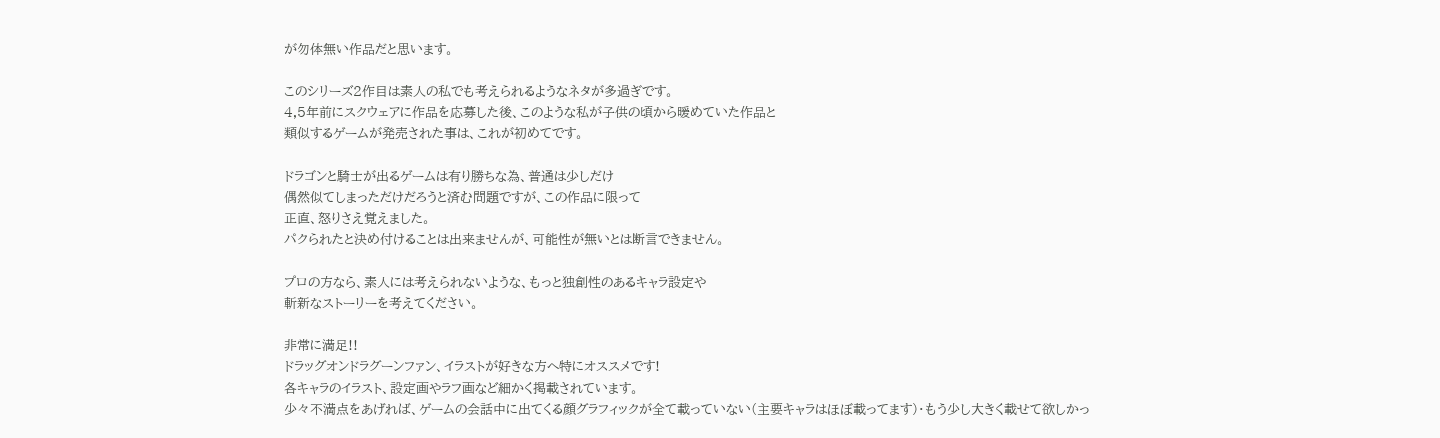が勿体無い作品だと思います。

このシリーズ2作目は素人の私でも考えられるようなネタが多過ぎです。
4,5年前にスクウェアに作品を応募した後、このような私が子供の頃から暖めていた作品と
類似するゲームが発売された事は、これが初めてです。

ドラゴンと騎士が出るゲームは有り勝ちな為、普通は少しだけ
偶然似てしまっただけだろうと済む問題ですが、この作品に限って
正直、怒りさえ覚えました。
パクられたと決め付けることは出来ませんが、可能性が無いとは断言できません。

プロの方なら、素人には考えられないような、もっと独創性のあるキャラ設定や
斬新なストーリーを考えてください。

非常に満足!!
ドラッグオンドラグーンファン、イラストが好きな方へ特にオススメです!
各キャラのイラスト、設定画やラフ画など細かく掲載されています。
少々不満点をあげれば、ゲームの会話中に出てくる顔グラフィックが全て載っていない(主要キャラはほぼ載ってます)・もう少し大きく載せて欲しかっ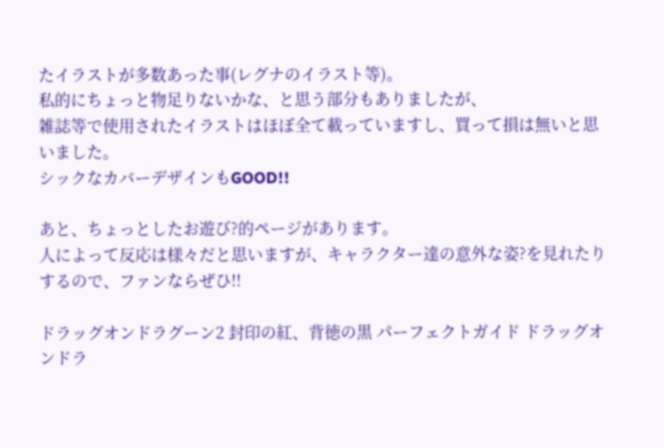たイラストが多数あった事(レグナのイラスト等)。
私的にちょっと物足りないかな、と思う部分もありましたが、
雑誌等で使用されたイラストはほぼ全て載っていますし、買って損は無いと思いました。
シックなカバーデザインもGOOD!!

あと、ちょっとしたお遊び?的ページがあります。
人によって反応は様々だと思いますが、キャラクター達の意外な姿?を見れたりするので、ファンならぜひ!!

ドラッグオンドラグーン2 封印の紅、背徳の黒 パーフェクトガイド ドラッグオンドラ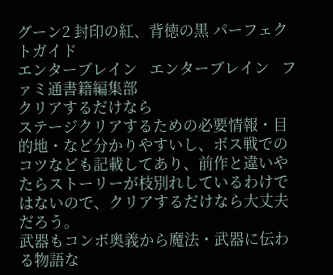グーン2 封印の紅、背徳の黒 パーフェクトガイド
エンターブレイン   エンターブレイン   ファミ通書籍編集部
クリアするだけなら
ステージクリアするための必要情報・目的地・など分かりやすいし、ボス戦でのコツなども記載してあり、前作と違いやたらストーリーが枝別れしているわけではないので、クリアするだけなら大丈夫だろう。
武器もコンボ奥義から魔法・武器に伝わる物語な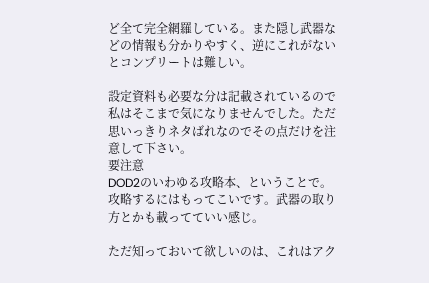ど全て完全網羅している。また隠し武器などの情報も分かりやすく、逆にこれがないとコンプリートは難しい。

設定資料も必要な分は記載されているので私はそこまで気になりませんでした。ただ思いっきりネタばれなのでその点だけを注意して下さい。
要注意
DOD2のいわゆる攻略本、ということで。攻略するにはもってこいです。武器の取り方とかも載ってていい感じ。

ただ知っておいて欲しいのは、これはアク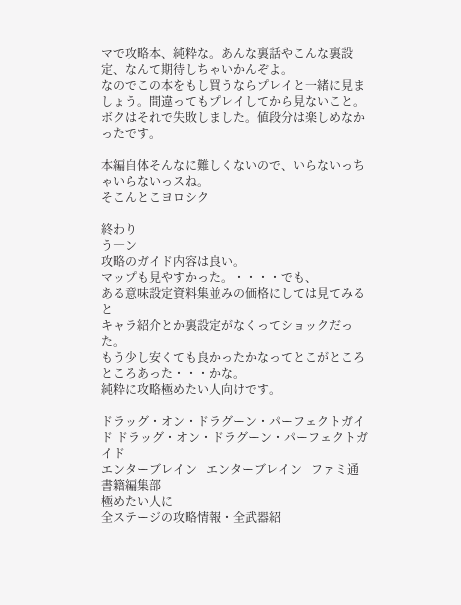マで攻略本、純粋な。あんな裏話やこんな裏設定、なんて期待しちゃいかんぞよ。
なのでこの本をもし買うならプレイと一緒に見ましょう。間違ってもプレイしてから見ないこと。ボクはそれで失敗しました。値段分は楽しめなかったです。

本編自体そんなに難しくないので、いらないっちゃいらないっスね。
そこんとこヨロシク

終わり
う―ン
攻略のガイド内容は良い。
マップも見やすかった。・・・・でも、
ある意味設定資料集並みの価格にしては見てみると
キャラ紹介とか裏設定がなくってショックだった。
もう少し安くても良かったかなってとこがところところあった・・・かな。
純粋に攻略極めたい人向けです。

ドラッグ・オン・ドラグーン・パーフェクトガイド ドラッグ・オン・ドラグーン・パーフェクトガイド
エンターブレイン   エンターブレイン   ファミ通書籍編集部
極めたい人に
全ステージの攻略情報・全武器紹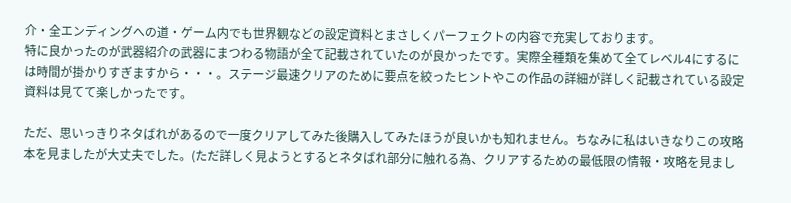介・全エンディングへの道・ゲーム内でも世界観などの設定資料とまさしくパーフェクトの内容で充実しております。
特に良かったのが武器紹介の武器にまつわる物語が全て記載されていたのが良かったです。実際全種類を集めて全てレベル4にするには時間が掛かりすぎますから・・・。ステージ最速クリアのために要点を絞ったヒントやこの作品の詳細が詳しく記載されている設定資料は見てて楽しかったです。

ただ、思いっきりネタばれがあるので一度クリアしてみた後購入してみたほうが良いかも知れません。ちなみに私はいきなりこの攻略本を見ましたが大丈夫でした。(ただ詳しく見ようとするとネタばれ部分に触れる為、クリアするための最低限の情報・攻略を見まし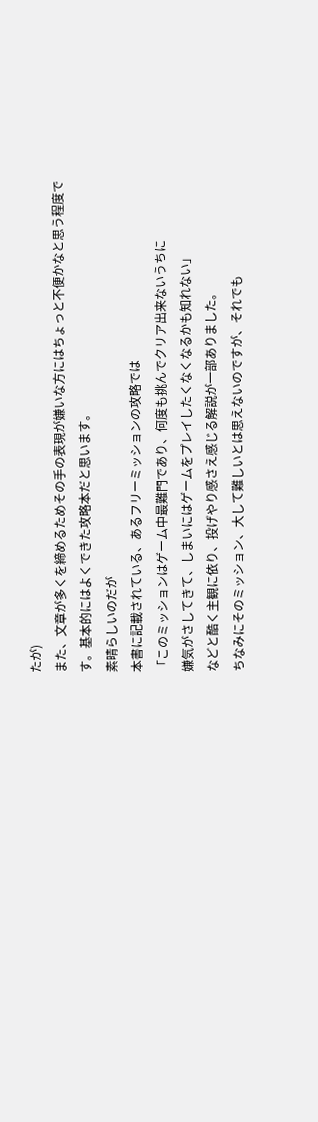たが)
また、文章が多くを締めるためその手の表現が嫌いな方にはちょっと不便かなと思う程度です。基本的にはよくできた攻略本だと思います。
素晴らしいのだが
本書に記載されている、あるフリーミッションの攻略では
「このミッションはゲーム中最難門であり、何度も挑んでクリア出来ないうちに
嫌気がさしてきて、しまいにはゲームをプレイしたくなくなるかも知れない」
などと酷く主観に依り、投げやり感さえ感じる解説が一部ありました。
ちなみにそのミッション、大して難しいとは思えないのですが、それでも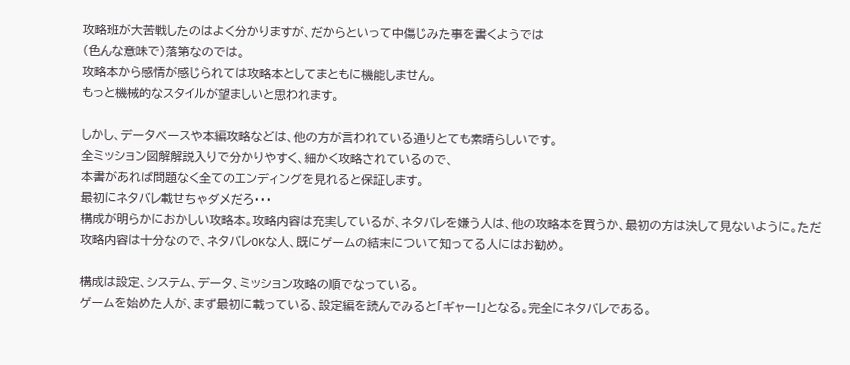攻略班が大苦戦したのはよく分かりますが、だからといって中傷じみた事を書くようでは
(色んな意味で)落第なのでは。
攻略本から感情が感じられては攻略本としてまともに機能しません。
もっと機械的なスタイルが望ましいと思われます。

しかし、データベースや本編攻略などは、他の方が言われている通りとても素晴らしいです。
全ミッション図解解説入りで分かりやすく、細かく攻略されているので、
本書があれば問題なく全てのエンディングを見れると保証します。
最初にネタバレ載せちゃダメだろ・・・
構成が明らかにおかしい攻略本。攻略内容は充実しているが、ネタバレを嫌う人は、他の攻略本を買うか、最初の方は決して見ないように。ただ攻略内容は十分なので、ネタバレOKな人、既にゲームの結末について知ってる人にはお勧め。

構成は設定、システム、データ、ミッション攻略の順でなっている。
ゲームを始めた人が、まず最初に載っている、設定編を読んでみると「ギャー!」となる。完全にネタバレである。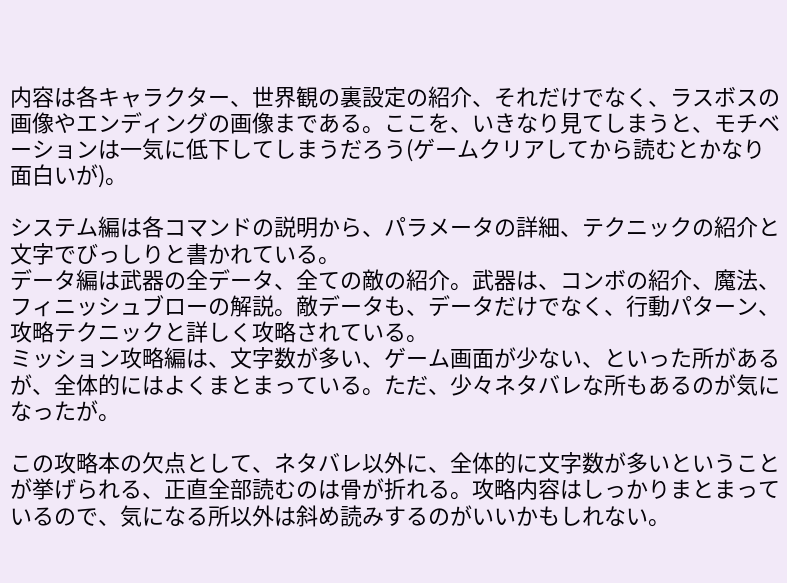内容は各キャラクター、世界観の裏設定の紹介、それだけでなく、ラスボスの画像やエンディングの画像まである。ここを、いきなり見てしまうと、モチベーションは一気に低下してしまうだろう(ゲームクリアしてから読むとかなり面白いが)。

システム編は各コマンドの説明から、パラメータの詳細、テクニックの紹介と文字でびっしりと書かれている。
データ編は武器の全データ、全ての敵の紹介。武器は、コンボの紹介、魔法、フィニッシュブローの解説。敵データも、データだけでなく、行動パターン、攻略テクニックと詳しく攻略されている。
ミッション攻略編は、文字数が多い、ゲーム画面が少ない、といった所があるが、全体的にはよくまとまっている。ただ、少々ネタバレな所もあるのが気になったが。

この攻略本の欠点として、ネタバレ以外に、全体的に文字数が多いということが挙げられる、正直全部読むのは骨が折れる。攻略内容はしっかりまとまっているので、気になる所以外は斜め読みするのがいいかもしれない。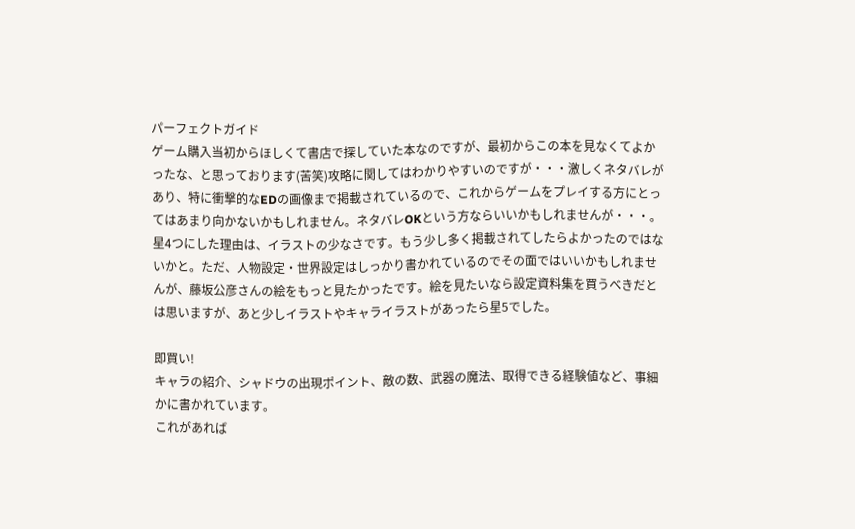パーフェクトガイド
ゲーム購入当初からほしくて書店で探していた本なのですが、最初からこの本を見なくてよかったな、と思っております(苦笑)攻略に関してはわかりやすいのですが・・・激しくネタバレがあり、特に衝撃的なEDの画像まで掲載されているので、これからゲームをプレイする方にとってはあまり向かないかもしれません。ネタバレOKという方ならいいかもしれませんが・・・。
星4つにした理由は、イラストの少なさです。もう少し多く掲載されてしたらよかったのではないかと。ただ、人物設定・世界設定はしっかり書かれているのでその面ではいいかもしれませんが、藤坂公彦さんの絵をもっと見たかったです。絵を見たいなら設定資料集を買うべきだとは思いますが、あと少しイラストやキャライラストがあったら星5でした。

即買い!
キャラの紹介、シャドウの出現ポイント、敵の数、武器の魔法、取得できる経験値など、事細かに書かれています。
これがあれば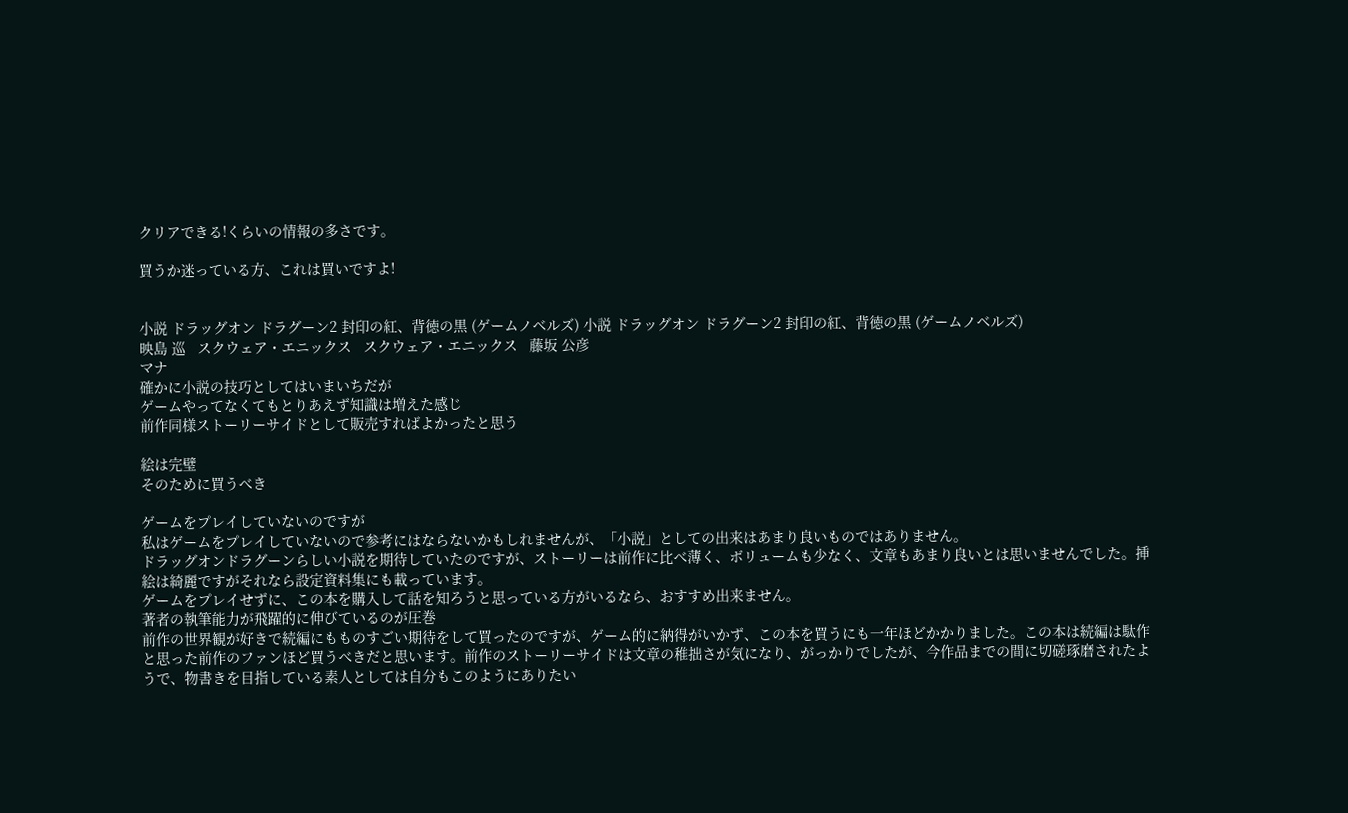クリアできる!くらいの情報の多さです。

買うか迷っている方、これは買いですよ!


小説 ドラッグオン ドラグーン2 封印の紅、背徳の黒 (ゲームノベルズ) 小説 ドラッグオン ドラグーン2 封印の紅、背徳の黒 (ゲームノベルズ)
映島 巡   スクウェア・エニックス   スクウェア・エニックス   藤坂 公彦
マナ
確かに小説の技巧としてはいまいちだが
ゲームやってなくてもとりあえず知識は増えた感じ
前作同様ストーリーサイドとして販売すればよかったと思う

絵は完璧
そのために買うべき

ゲームをプレイしていないのですが
私はゲームをプレイしていないので参考にはならないかもしれませんが、「小説」としての出来はあまり良いものではありません。
ドラッグオンドラグーンらしい小説を期待していたのですが、ストーリーは前作に比べ薄く、ボリュームも少なく、文章もあまり良いとは思いませんでした。挿絵は綺麗ですがそれなら設定資料集にも載っています。
ゲームをプレイせずに、この本を購入して話を知ろうと思っている方がいるなら、おすすめ出来ません。
著者の執筆能力が飛躍的に伸びているのが圧巻
前作の世界観が好きで続編にもものすごい期待をして買ったのですが、ゲーム的に納得がいかず、この本を買うにも一年ほどかかりました。この本は続編は駄作と思った前作のファンほど買うべきだと思います。前作のストーリーサイドは文章の稚拙さが気になり、がっかりでしたが、今作品までの間に切磋琢磨されたようで、物書きを目指している素人としては自分もこのようにありたい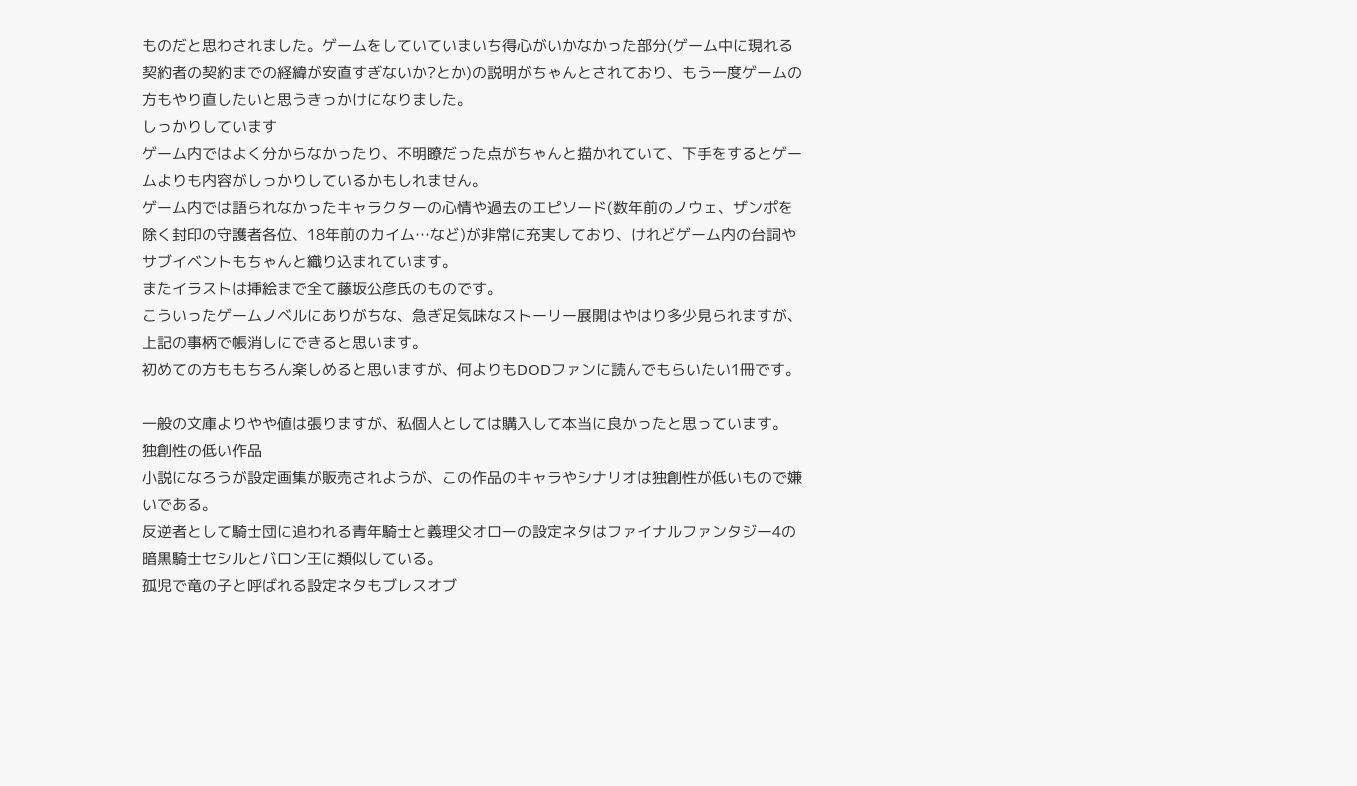ものだと思わされました。ゲームをしていていまいち得心がいかなかった部分(ゲーム中に現れる契約者の契約までの経緯が安直すぎないか?とか)の説明がちゃんとされており、もう一度ゲームの方もやり直したいと思うきっかけになりました。
しっかりしています
ゲーム内ではよく分からなかったり、不明瞭だった点がちゃんと描かれていて、下手をするとゲームよりも内容がしっかりしているかもしれません。
ゲーム内では語られなかったキャラクターの心情や過去のエピソード(数年前のノウェ、ザンポを除く封印の守護者各位、18年前のカイム…など)が非常に充実しており、けれどゲーム内の台詞やサブイベントもちゃんと織り込まれています。
またイラストは挿絵まで全て藤坂公彦氏のものです。
こういったゲームノベルにありがちな、急ぎ足気味なストーリー展開はやはり多少見られますが、上記の事柄で帳消しにできると思います。
初めての方ももちろん楽しめると思いますが、何よりもDODファンに読んでもらいたい1冊です。

一般の文庫よりやや値は張りますが、私個人としては購入して本当に良かったと思っています。
独創性の低い作品
小説になろうが設定画集が販売されようが、この作品のキャラやシナリオは独創性が低いもので嫌いである。
反逆者として騎士団に追われる青年騎士と義理父オローの設定ネタはファイナルファンタジー4の暗黒騎士セシルとバロン王に類似している。
孤児で竜の子と呼ばれる設定ネタもブレスオブ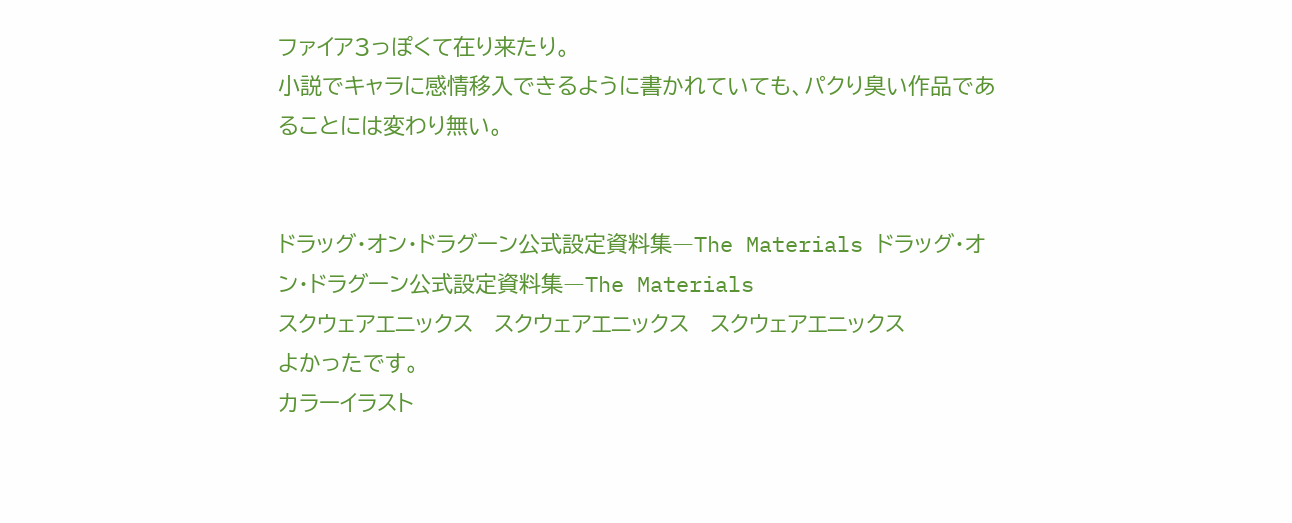ファイア3っぽくて在り来たり。
小説でキャラに感情移入できるように書かれていても、パクり臭い作品であることには変わり無い。


ドラッグ・オン・ドラグーン公式設定資料集―The Materials ドラッグ・オン・ドラグーン公式設定資料集―The Materials
スクウェアエニックス   スクウェアエニックス   スクウェアエニックス
よかったです。
カラーイラスト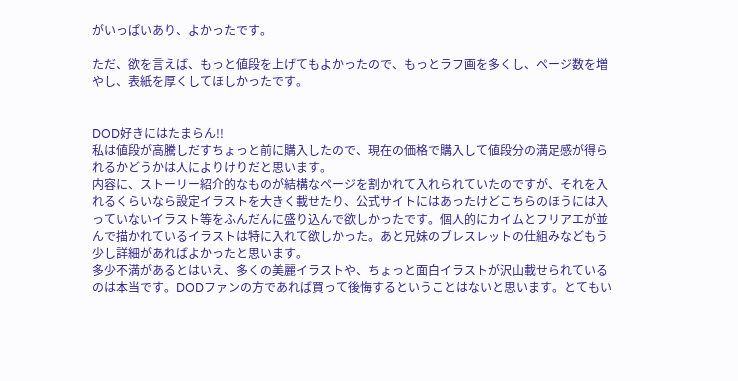がいっぱいあり、よかったです。

ただ、欲を言えば、もっと値段を上げてもよかったので、もっとラフ画を多くし、ページ数を増やし、表紙を厚くしてほしかったです。


DOD好きにはたまらん!!
私は値段が高騰しだすちょっと前に購入したので、現在の価格で購入して値段分の満足感が得られるかどうかは人によりけりだと思います。
内容に、ストーリー紹介的なものが結構なページを割かれて入れられていたのですが、それを入れるくらいなら設定イラストを大きく載せたり、公式サイトにはあったけどこちらのほうには入っていないイラスト等をふんだんに盛り込んで欲しかったです。個人的にカイムとフリアエが並んで描かれているイラストは特に入れて欲しかった。あと兄妹のブレスレットの仕組みなどもう少し詳細があればよかったと思います。
多少不満があるとはいえ、多くの美麗イラストや、ちょっと面白イラストが沢山載せられているのは本当です。DODファンの方であれば買って後悔するということはないと思います。とてもい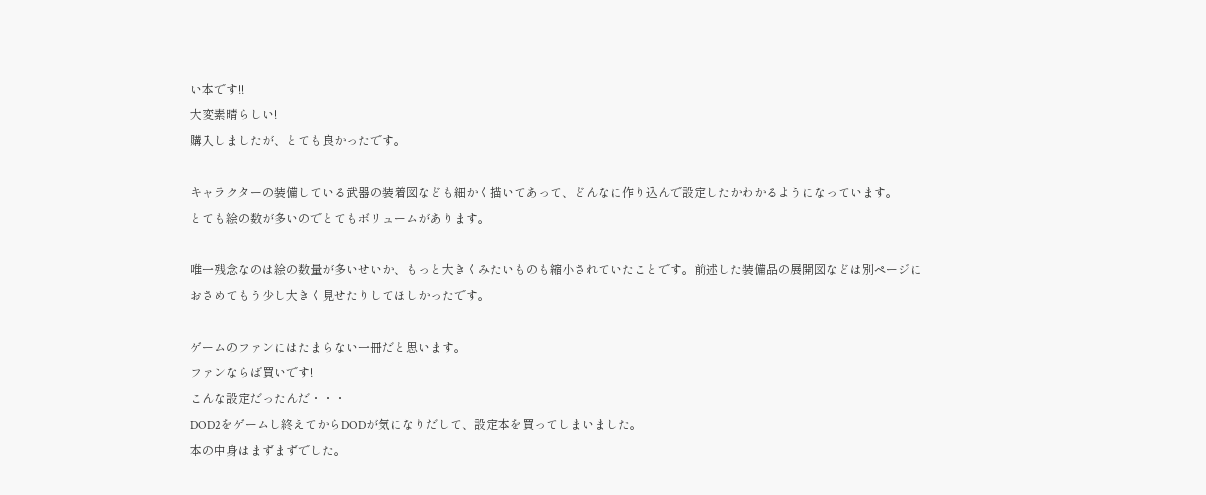い本です!!
大変素晴らしい!
購入しましたが、とても良かったです。

キャラクターの装備している武器の装着図なども細かく描いてあって、どんなに作り込んで設定したかわかるようになっています。
とても絵の数が多いのでとてもボリュームがあります。

唯一残念なのは絵の数量が多いせいか、もっと大きくみたいものも縮小されていたことです。前述した装備品の展開図などは別ページにおさめてもう少し大きく見せたりしてほしかったです。

ゲームのファンにはたまらない一冊だと思います。
ファンならば買いです!
こんな設定だったんだ・・・
DOD2をゲームし終えてからDODが気になりだして、設定本を買ってしまいました。
本の中身はまずまずでした。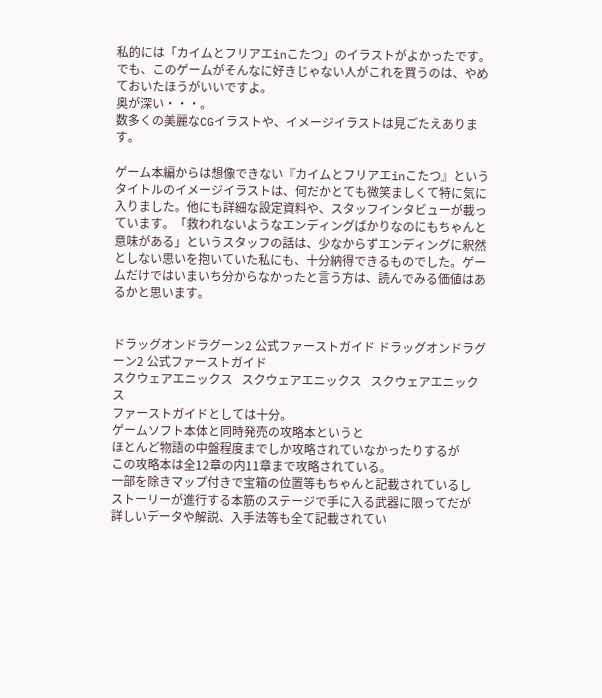私的には「カイムとフリアエinこたつ」のイラストがよかったです。
でも、このゲームがそんなに好きじゃない人がこれを買うのは、やめておいたほうがいいですよ。
奥が深い・・・。
数多くの美麗なCGイラストや、イメージイラストは見ごたえあります。

ゲーム本編からは想像できない『カイムとフリアエinこたつ』というタイトルのイメージイラストは、何だかとても微笑ましくて特に気に入りました。他にも詳細な設定資料や、スタッフインタビューが載っています。「救われないようなエンディングばかりなのにもちゃんと意味がある」というスタッフの話は、少なからずエンディングに釈然としない思いを抱いていた私にも、十分納得できるものでした。ゲームだけではいまいち分からなかったと言う方は、読んでみる価値はあるかと思います。


ドラッグオンドラグーン2 公式ファーストガイド ドラッグオンドラグーン2 公式ファーストガイド
スクウェアエニックス   スクウェアエニックス   スクウェアエニックス
ファーストガイドとしては十分。
ゲームソフト本体と同時発売の攻略本というと
ほとんど物語の中盤程度までしか攻略されていなかったりするが
この攻略本は全12章の内11章まで攻略されている。
一部を除きマップ付きで宝箱の位置等もちゃんと記載されているし
ストーリーが進行する本筋のステージで手に入る武器に限ってだが
詳しいデータや解説、入手法等も全て記載されてい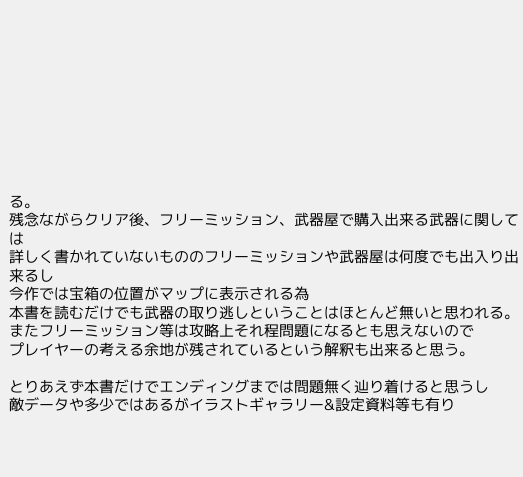る。
残念ながらクリア後、フリーミッション、武器屋で購入出来る武器に関しては
詳しく書かれていないもののフリーミッションや武器屋は何度でも出入り出来るし
今作では宝箱の位置がマップに表示される為
本書を読むだけでも武器の取り逃しということはほとんど無いと思われる。
またフリーミッション等は攻略上それ程問題になるとも思えないので
プレイヤーの考える余地が残されているという解釈も出来ると思う。

とりあえず本書だけでエンディングまでは問題無く辿り着けると思うし
敵データや多少ではあるがイラストギャラリー&設定資料等も有り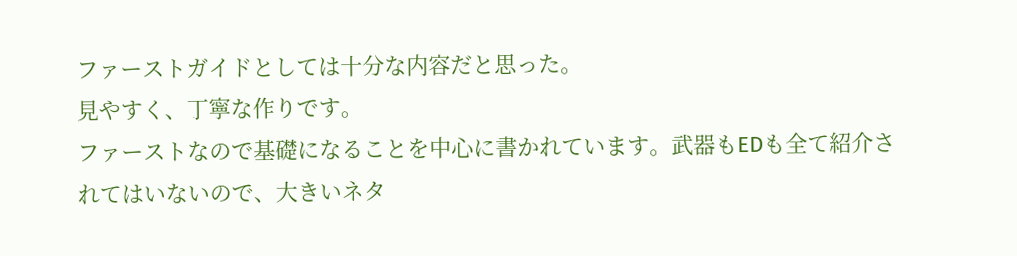ファーストガイドとしては十分な内容だと思った。
見やすく、丁寧な作りです。
ファーストなので基礎になることを中心に書かれています。武器もEDも全て紹介されてはいないので、大きいネタ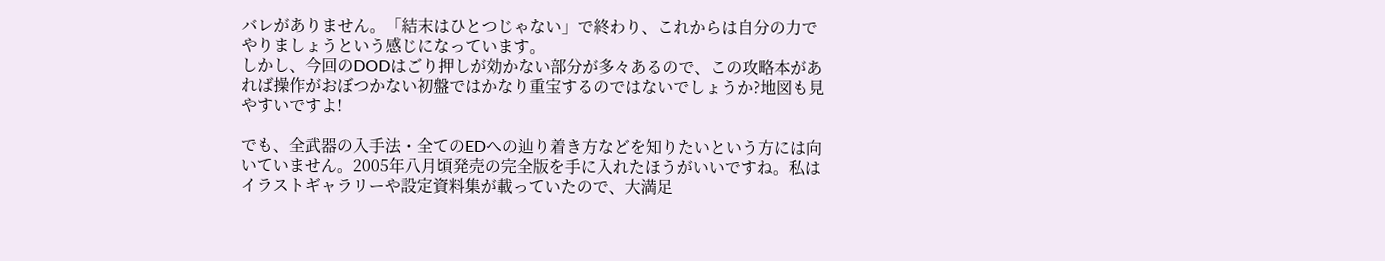バレがありません。「結末はひとつじゃない」で終わり、これからは自分の力でやりましょうという感じになっています。
しかし、今回のDODはごり押しが効かない部分が多々あるので、この攻略本があれば操作がおぼつかない初盤ではかなり重宝するのではないでしょうか?地図も見やすいですよ!

でも、全武器の入手法・全てのEDへの辿り着き方などを知りたいという方には向いていません。2005年八月頃発売の完全版を手に入れたほうがいいですね。私はイラストギャラリーや設定資料集が載っていたので、大満足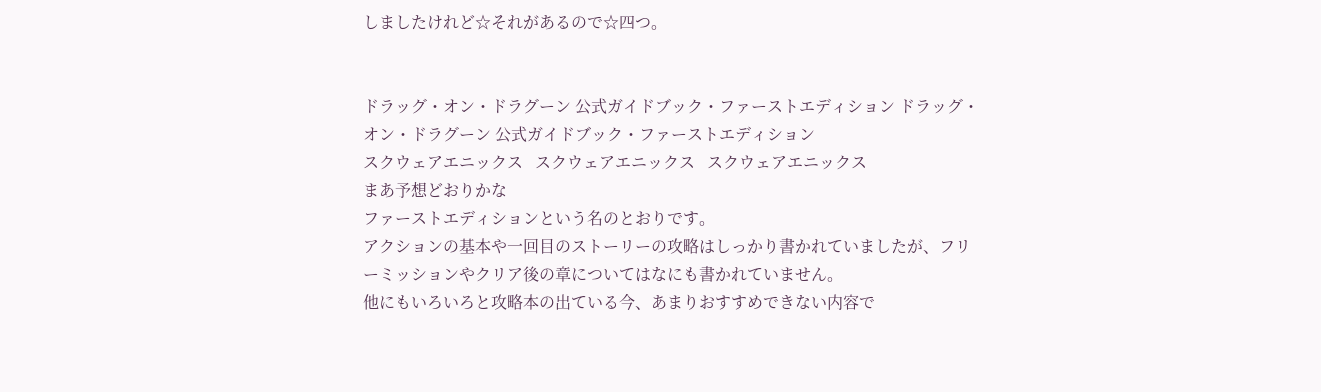しましたけれど☆それがあるので☆四つ。


ドラッグ・オン・ドラグーン 公式ガイドブック・ファーストエディション ドラッグ・オン・ドラグーン 公式ガイドブック・ファーストエディション
スクウェアエニックス   スクウェアエニックス   スクウェアエニックス
まあ予想どおりかな
ファーストエディションという名のとおりです。
アクションの基本や一回目のストーリーの攻略はしっかり書かれていましたが、フリーミッションやクリア後の章についてはなにも書かれていません。
他にもいろいろと攻略本の出ている今、あまりおすすめできない内容で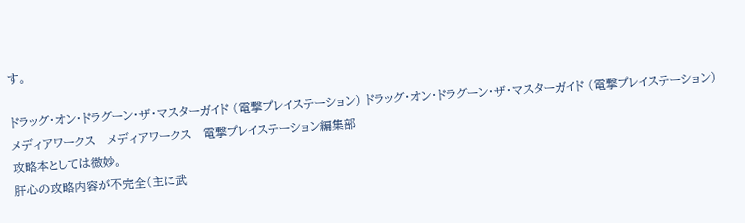す。

ドラッグ・オン・ドラグーン・ザ・マスターガイド (電撃プレイステーション) ドラッグ・オン・ドラグーン・ザ・マスターガイド (電撃プレイステーション)
メディアワークス   メディアワークス   電撃プレイステーション編集部
攻略本としては微妙。
肝心の攻略内容が不完全(主に武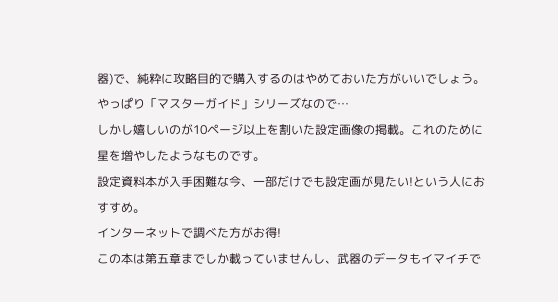器)で、純粋に攻略目的で購入するのはやめておいた方がいいでしょう。やっぱり「マスターガイド」シリーズなので…
しかし嬉しいのが10ページ以上を割いた設定画像の掲載。これのために星を増やしたようなものです。
設定資料本が入手困難な今、一部だけでも設定画が見たい!という人におすすめ。
インターネットで調べた方がお得!
この本は第五章までしか載っていませんし、武器のデータもイマイチで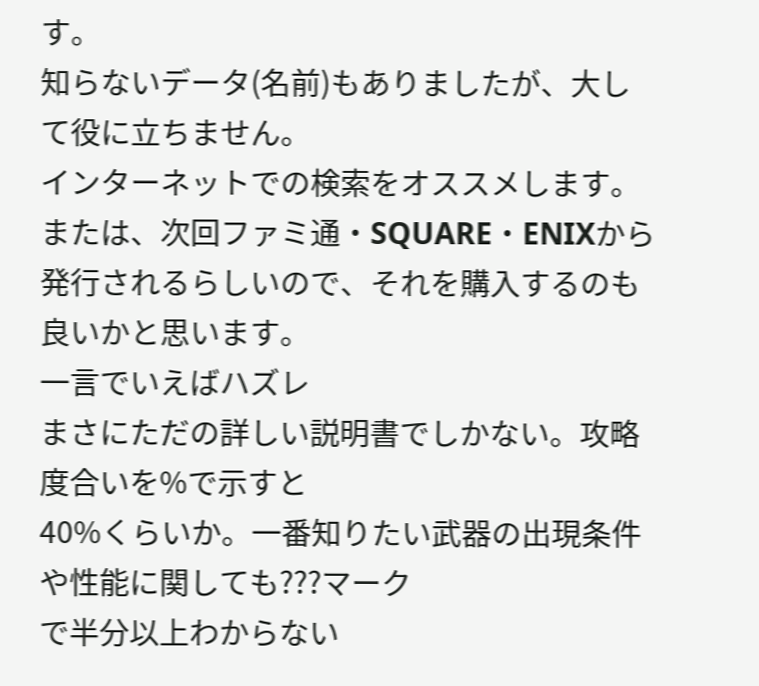す。
知らないデータ(名前)もありましたが、大して役に立ちません。
インターネットでの検索をオススメします。
または、次回ファミ通・SQUARE・ENIXから発行されるらしいので、それを購入するのも良いかと思います。
一言でいえばハズレ
まさにただの詳しい説明書でしかない。攻略度合いを%で示すと
40%くらいか。一番知りたい武器の出現条件や性能に関しても???マーク
で半分以上わからない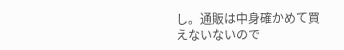し。通販は中身確かめて買えないないので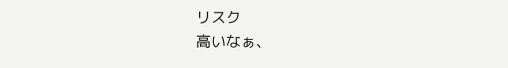リスク
高いなぁ、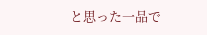と思った一品で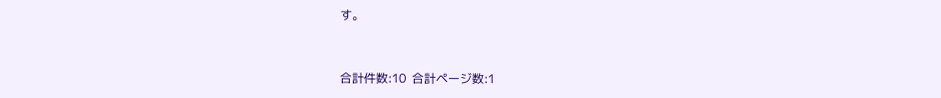す。


合計件数:10  合計ページ数:1